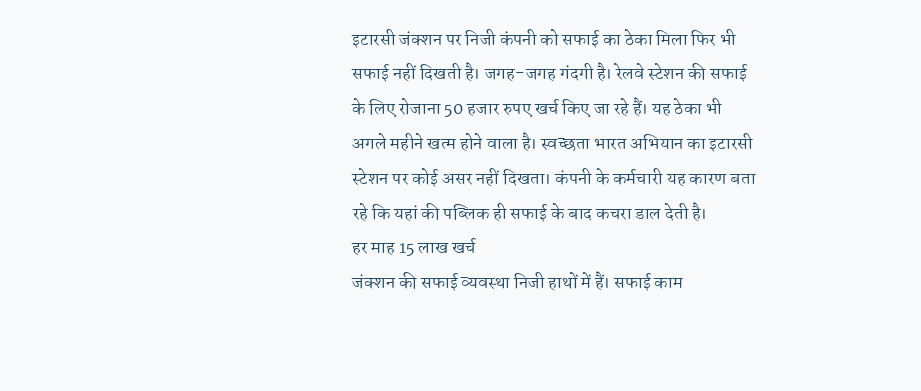इटारसी जंक्शन पर निजी कंपनी को सफाई का ठेका मिला फिर भी सफाई नहीं दिखती है। जगह-जगह गंदगी है। रेलवे स्टेशन की सफाई के लिए रोजाना 50 हजार रुपए खर्च किए जा रहे हैं। यह ठेका भी अगले महीने खत्म होने वाला है। स्वच्छता भारत अभियान का इटारसी स्टेशन पर कोई असर नहीं दिखता। कंपनी के कर्मचारी यह कारण बता रहे कि यहां की पब्लिक ही सफाई के बाद कचरा डाल देती है।
हर माह 15 लाख खर्च
जंक्शन की सफाई व्यवस्था निजी हाथों में हैं। सफाई काम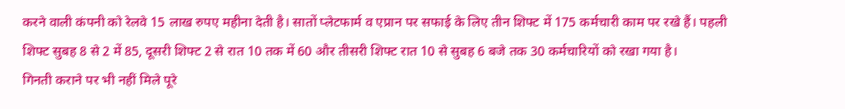करने वाली कंपनी को रेलवे 15 लाख रुपए महीना देती है। सातों प्लेटफार्म व एप्रान पर सफाई के लिए तीन शिफ्ट में 175 कर्मचारी काम पर रखे हैं। पहली शिफ्ट सुबह 8 से 2 में 85, दूसरी शिफ्ट 2 से रात 10 तक में 60 और तीसरी शिफ्ट रात 10 से सुबह 6 बजे तक 30 कर्मचारियों को रखा गया है।
गिनती कराने पर भी नहीं मिले पूरे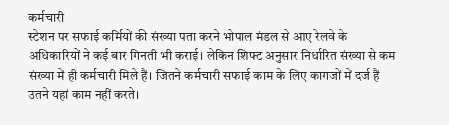कर्मचारी
स्टेशन पर सफाई कर्मियों की संख्या पता करने भोपाल मंडल से आए रेलवे के अधिकारियों ने कई बार गिनती भी कराई। लेकिन शिफ्ट अनुसार निर्धारित संख्या से कम संख्या में ही कर्मचारी मिले हैं। जितने कर्मचारी सफाई काम के लिए कागजों में दर्ज हैं उतने यहां काम नहीं करते।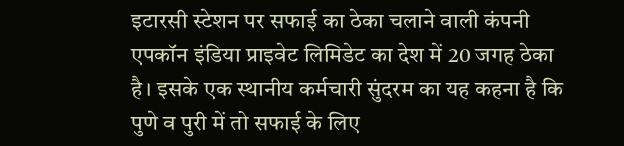इटारसी स्टेशन पर सफाई का ठेका चलाने वाली कंपनी एपकॉन इंडिया प्राइवेट लिमिडेट का देश में 20 जगह ठेका है। इसके एक स्थानीय कर्मचारी सुंदरम का यह कहना है कि पुणे व पुरी में तो सफाई के लिए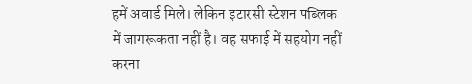हमें अवार्ड मिले। लेकिन इटारसी स्टेशन पब्लिक में जागरूकता नहीं है। वह सफाई में सहयोग नहीं करना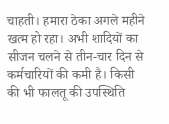चाहती। हमारा ठेका अगले महीने खत्म हो रहा। अभी शादियों का सीजन चलने से तीन-चार दिन से कर्मचारियों की कमी है। किसी की भी फालतू की उपस्थिति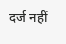दर्ज नहीं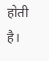होती है।